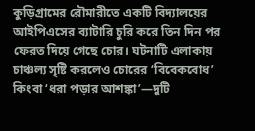কুড়িগ্রামের রৌমারীতে একটি বিদ্যালয়ের আইপিএসের ব্যাটারি চুরি করে তিন দিন পর ফেরত দিয়ে গেছে চোর। ঘটনাটি এলাকায় চাঞ্চল্য সৃষ্টি করলেও চোরের ‘বিবেকবোধ’ কিংবা ‘ধরা পড়ার আশঙ্কা’—দুটি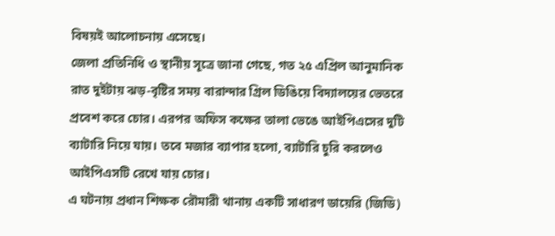বিষয়ই আলোচনায় এসেছে।
জেলা প্রতিনিধি ও স্থানীয় সূত্রে জানা গেছে, গত ২৫ এপ্রিল আনুমানিক রাত দুইটায় ঝড়-বৃষ্টির সময় বারান্দার গ্রিল ডিঙিয়ে বিদ্যালয়ের ভেতরে প্রবেশ করে চোর। এরপর অফিস কক্ষের তালা ভেঙে আইপিএসের দুটি ব্যাটারি নিয়ে যায়। তবে মজার ব্যাপার হলো, ব্যাটারি চুরি করলেও আইপিএসটি রেখে যায় চোর।
এ ঘটনায় প্রধান শিক্ষক রৌমারী থানায় একটি সাধারণ ডায়েরি (জিডি)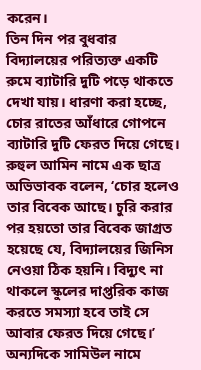করেন।
তিন দিন পর বুধবার বিদ্যালয়ের পরিত্যক্ত একটি রুমে ব্যাটারি দুটি পড়ে থাকতে দেখা যায়। ধারণা করা হচ্ছে, চোর রাতের আঁধারে গোপনে ব্যাটারি দুটি ফেরত দিয়ে গেছে।
রুহুল আমিন নামে এক ছাত্র অভিভাবক বলেন, ‘চোর হলেও তার বিবেক আছে। চুরি করার পর হয়তো তার বিবেক জাগ্রত হয়েছে যে, বিদ্যালয়ের জিনিস নেওয়া ঠিক হয়নি। বিদ্যুৎ না থাকলে স্কুলের দাপ্তরিক কাজ করতে সমস্যা হবে তাই সে আবার ফেরত দিয়ে গেছে।’
অন্যদিকে সামিউল নামে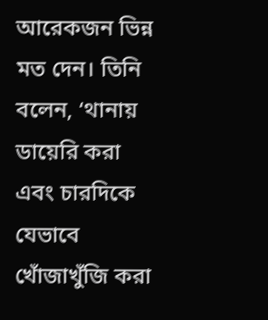আরেকজন ভিন্ন মত দেন। তিনি বলেন, ‘থানায় ডায়েরি করা এবং চারদিকে যেভাবে খোঁজাখুঁজি করা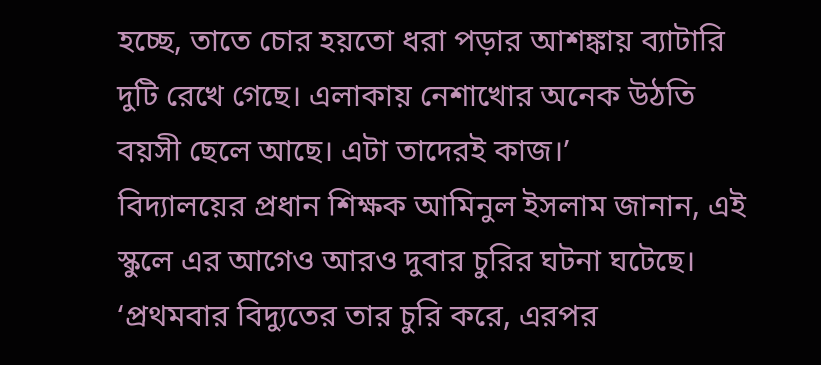হচ্ছে, তাতে চোর হয়তো ধরা পড়ার আশঙ্কায় ব্যাটারি দুটি রেখে গেছে। এলাকায় নেশাখোর অনেক উঠতি বয়সী ছেলে আছে। এটা তাদেরই কাজ।’
বিদ্যালয়ের প্রধান শিক্ষক আমিনুল ইসলাম জানান, এই স্কুলে এর আগেও আরও দুবার চুরির ঘটনা ঘটেছে। ‘প্রথমবার বিদ্যুতের তার চুরি করে, এরপর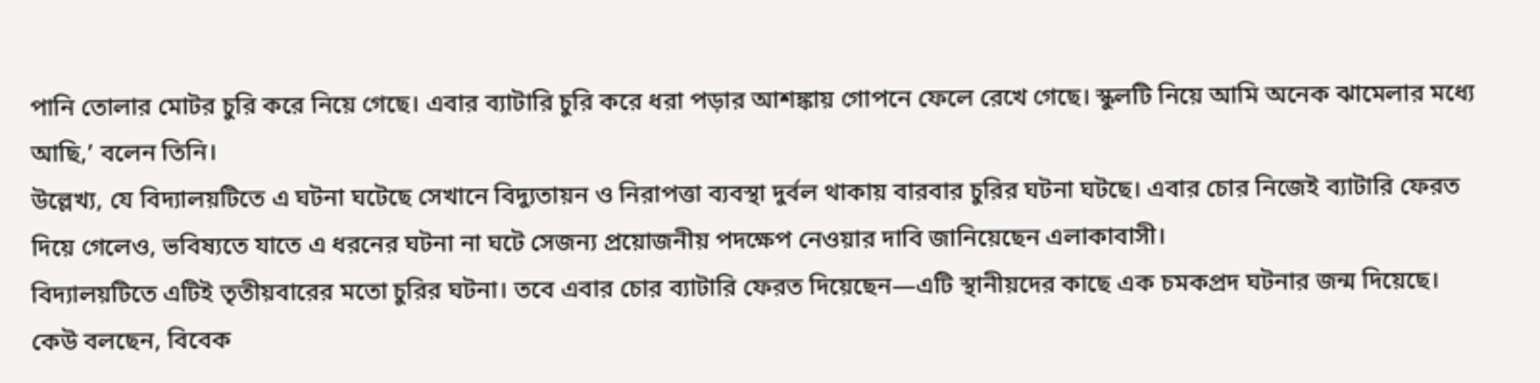পানি তোলার মোটর চুরি করে নিয়ে গেছে। এবার ব্যাটারি চুরি করে ধরা পড়ার আশঙ্কায় গোপনে ফেলে রেখে গেছে। স্কুলটি নিয়ে আমি অনেক ঝামেলার মধ্যে আছি,’ বলেন তিনি।
উল্লেখ্য, যে বিদ্যালয়টিতে এ ঘটনা ঘটেছে সেখানে বিদ্যুতায়ন ও নিরাপত্তা ব্যবস্থা দুর্বল থাকায় বারবার চুরির ঘটনা ঘটছে। এবার চোর নিজেই ব্যাটারি ফেরত দিয়ে গেলেও, ভবিষ্যতে যাতে এ ধরনের ঘটনা না ঘটে সেজন্য প্রয়োজনীয় পদক্ষেপ নেওয়ার দাবি জানিয়েছেন এলাকাবাসী।
বিদ্যালয়টিতে এটিই তৃতীয়বারের মতো চুরির ঘটনা। তবে এবার চোর ব্যাটারি ফেরত দিয়েছেন—এটি স্থানীয়দের কাছে এক চমকপ্রদ ঘটনার জন্ম দিয়েছে। কেউ বলছেন, বিবেক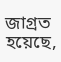জাগ্রত হয়েছে,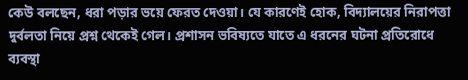কেউ বলছেন, ধরা পড়ার ভয়ে ফেরত দেওয়া। যে কারণেই হোক, বিদ্যালয়ের নিরাপত্তা দুর্বলতা নিয়ে প্রশ্ন থেকেই গেল। প্রশাসন ভবিষ্যতে যাতে এ ধরনের ঘটনা প্রতিরোধে ব্যবস্থা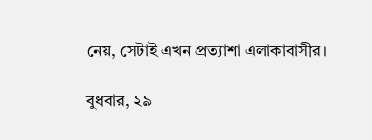নেয়, সেটাই এখন প্রত্যাশা এলাকাবাসীর।

বুধবার, ২৯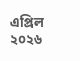এপ্রিল ২০২৬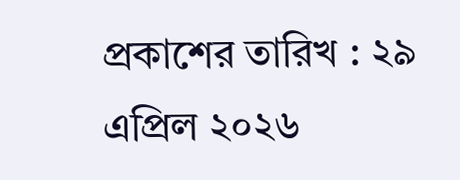প্রকাশের তারিখ : ২৯ এপ্রিল ২০২৬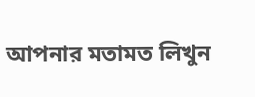আপনার মতামত লিখুন